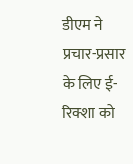डीएम ने प्रचार-प्रसार के लिए ई-रिक्शा को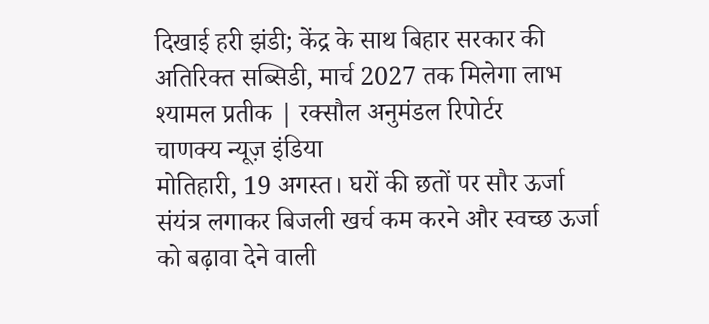दिखाई हरी झंडी; केंद्र के साथ बिहार सरकार की अतिरिक्त सब्सिडी, मार्च 2027 तक मिलेगा लाभ
श्यामल प्रतीक | रक्सौल अनुमंडल रिपोर्टर
चाणक्य न्यूज़ इंडिया
मोतिहारी, 19 अगस्त। घरों की छतों पर सौर ऊर्जा संयंत्र लगाकर बिजली खर्च कम करने और स्वच्छ ऊर्जा को बढ़ावा देने वाली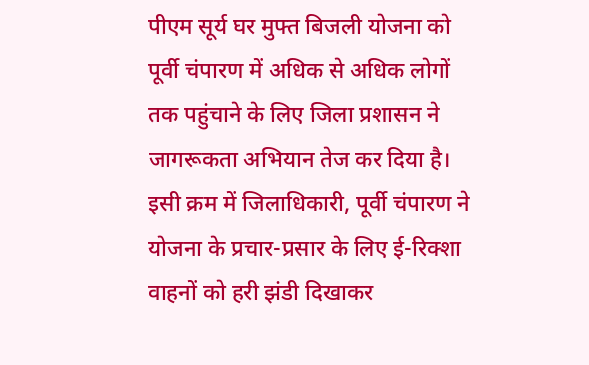पीएम सूर्य घर मुफ्त बिजली योजना को पूर्वी चंपारण में अधिक से अधिक लोगों तक पहुंचाने के लिए जिला प्रशासन ने जागरूकता अभियान तेज कर दिया है। इसी क्रम में जिलाधिकारी, पूर्वी चंपारण ने योजना के प्रचार-प्रसार के लिए ई-रिक्शा वाहनों को हरी झंडी दिखाकर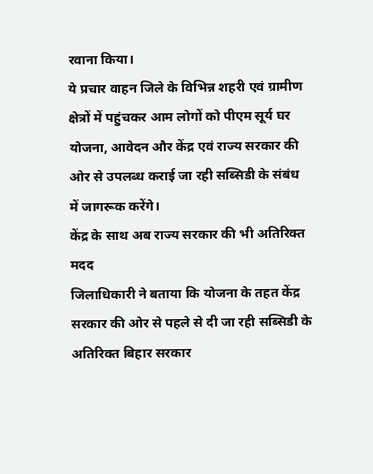रवाना किया।
ये प्रचार वाहन जिले के विभिन्न शहरी एवं ग्रामीण क्षेत्रों में पहुंचकर आम लोगों को पीएम सूर्य घर योजना, आवेदन और केंद्र एवं राज्य सरकार की ओर से उपलब्ध कराई जा रही सब्सिडी के संबंध में जागरूक करेंगे।
केंद्र के साथ अब राज्य सरकार की भी अतिरिक्त मदद
जिलाधिकारी ने बताया कि योजना के तहत केंद्र सरकार की ओर से पहले से दी जा रही सब्सिडी के अतिरिक्त बिहार सरकार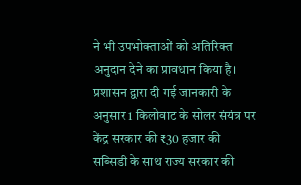ने भी उपभोक्ताओं को अतिरिक्त अनुदान देने का प्रावधान किया है।
प्रशासन द्वारा दी गई जानकारी के अनुसार 1 किलोवाट के सोलर संयंत्र पर केंद्र सरकार की ₹30 हजार की सब्सिडी के साथ राज्य सरकार की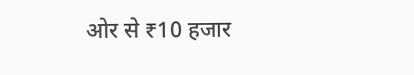ओर से ₹10 हजार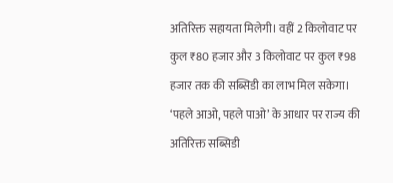अतिरिक्त सहायता मिलेगी। वहीं 2 किलोवाट पर कुल ₹80 हजार और 3 किलोवाट पर कुल ₹98 हजार तक की सब्सिडी का लाभ मिल सकेगा।
‘पहले आओ, पहले पाओ’ के आधार पर राज्य की अतिरिक्त सब्सिडी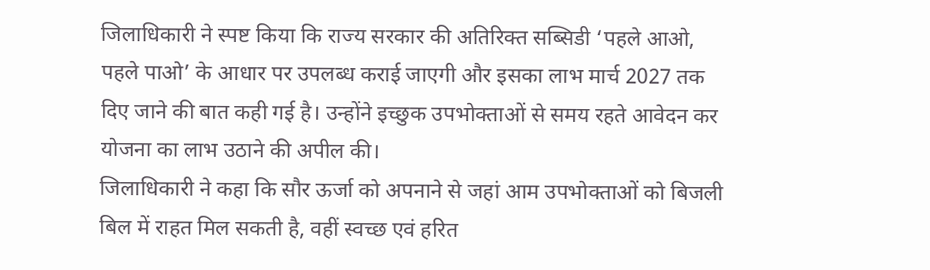जिलाधिकारी ने स्पष्ट किया कि राज्य सरकार की अतिरिक्त सब्सिडी ‘पहले आओ, पहले पाओ’ के आधार पर उपलब्ध कराई जाएगी और इसका लाभ मार्च 2027 तक दिए जाने की बात कही गई है। उन्होंने इच्छुक उपभोक्ताओं से समय रहते आवेदन कर योजना का लाभ उठाने की अपील की।
जिलाधिकारी ने कहा कि सौर ऊर्जा को अपनाने से जहां आम उपभोक्ताओं को बिजली बिल में राहत मिल सकती है, वहीं स्वच्छ एवं हरित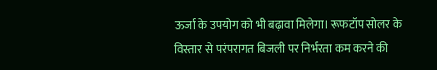ऊर्जा के उपयोग को भी बढ़ावा मिलेगा। रूफटॉप सोलर के विस्तार से परंपरागत बिजली पर निर्भरता कम करने की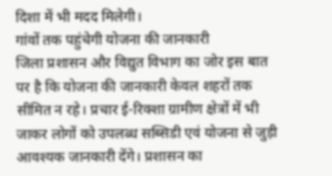दिशा में भी मदद मिलेगी।
गांवों तक पहुंचेगी योजना की जानकारी
जिला प्रशासन और विद्युत विभाग का जोर इस बात पर है कि योजना की जानकारी केवल शहरों तक सीमित न रहे। प्रचार ई-रिक्शा ग्रामीण क्षेत्रों में भी जाकर लोगों को उपलब्ध सब्सिडी एवं योजना से जुड़ी आवश्यक जानकारी देंगे। प्रशासन का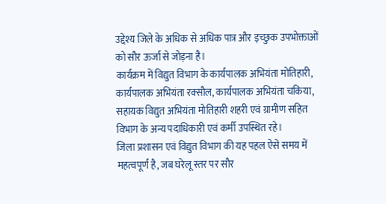उद्देश्य जिले के अधिक से अधिक पात्र और इच्छुक उपभोक्ताओं को सौर ऊर्जा से जोड़ना है।
कार्यक्रम में विद्युत विभाग के कार्यपालक अभियंता मोतिहारी, कार्यपालक अभियंता रक्सौल, कार्यपालक अभियंता चकिया, सहायक विद्युत अभियंता मोतिहारी शहरी एवं ग्रामीण सहित विभाग के अन्य पदाधिकारी एवं कर्मी उपस्थित रहे।
जिला प्रशासन एवं विद्युत विभाग की यह पहल ऐसे समय में महत्वपूर्ण है, जब घरेलू स्तर पर सौर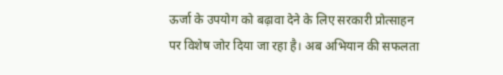ऊर्जा के उपयोग को बढ़ावा देने के लिए सरकारी प्रोत्साहन पर विशेष जोर दिया जा रहा है। अब अभियान की सफलता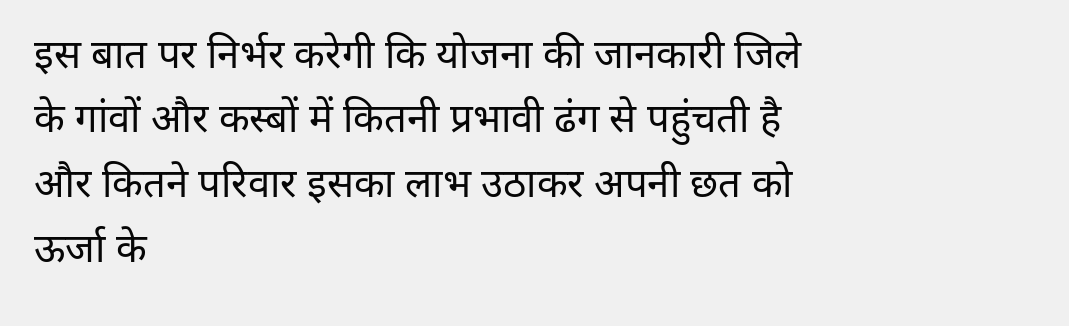इस बात पर निर्भर करेगी कि योजना की जानकारी जिले के गांवों और कस्बों में कितनी प्रभावी ढंग से पहुंचती है और कितने परिवार इसका लाभ उठाकर अपनी छत को ऊर्जा के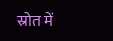स्रोत में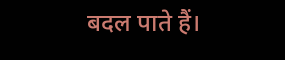बदल पाते हैं।